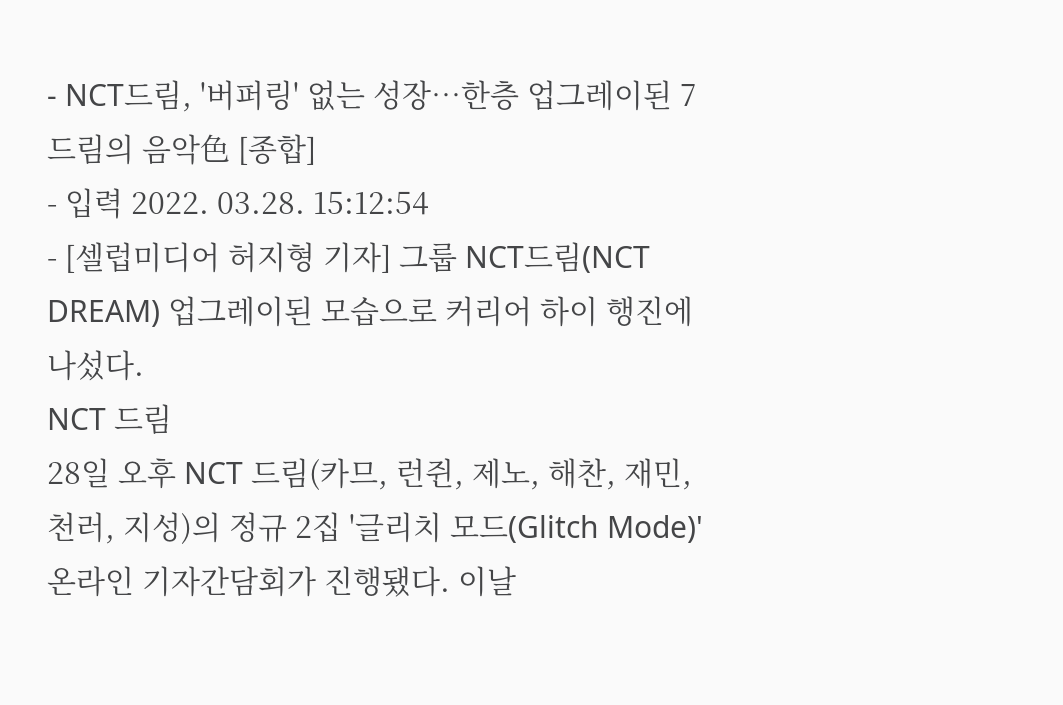- NCT드림, '버퍼링' 없는 성장…한층 업그레이된 7드림의 음악色 [종합]
- 입력 2022. 03.28. 15:12:54
- [셀럽미디어 허지형 기자] 그룹 NCT드림(NCT DREAM) 업그레이된 모습으로 커리어 하이 행진에 나섰다.
NCT 드림
28일 오후 NCT 드림(카므, 런쥔, 제노, 해찬, 재민, 천러, 지성)의 정규 2집 '글리치 모드(Glitch Mode)' 온라인 기자간담회가 진행됐다. 이날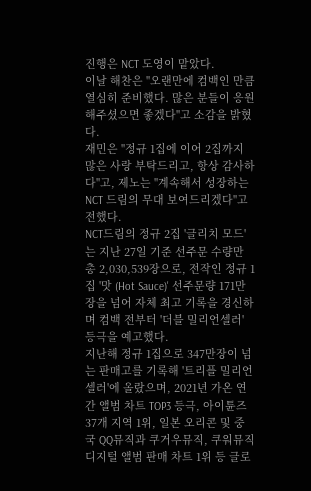진행은 NCT 도영이 맡았다.
이날 해찬은 "오랜만에 컴백인 만큼 열심히 준비했다. 많은 분들이 응원해주셨으면 좋겠다"고 소감을 밝혔다.
재민은 "정규 1집에 이어 2집까지 많은 사랑 부탁드리고, 항상 감사하다"고, 제노는 "계속해서 성장하는 NCT 드림의 무대 보여드리겠다"고 전했다.
NCT드림의 정규 2집 '글리치 모드'는 지난 27일 기준 선주문 수량만 총 2,030,539장으로, 전작인 정규 1집 '맛 (Hot Sauce)' 선주문량 171만장을 넘어 자체 최고 기록을 경신하며 컴백 전부터 '더블 밀리언셀러' 등극을 예고했다.
지난해 정규 1집으로 347만장이 넘는 판매고를 기록해 '트리플 밀리언셀러'에 올랐으며, 2021년 가온 연간 앨범 차트 TOP3 등극, 아이튠즈 37개 지역 1위, 일본 오리콘 및 중국 QQ뮤직과 쿠거우뮤직, 쿠워뮤직 디지털 앨범 판매 차트 1위 등 글로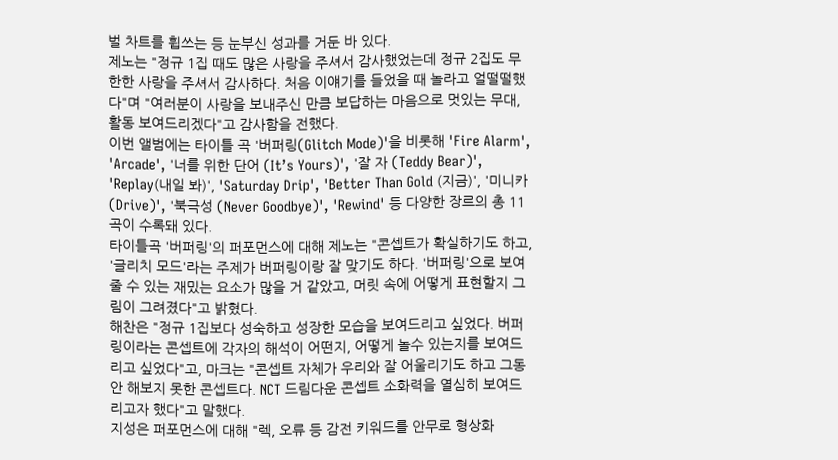벌 차트를 휩쓰는 등 눈부신 성과를 거둔 바 있다.
제노는 "정규 1집 때도 많은 사랑을 주셔서 감사했었는데 정규 2집도 무한한 사랑을 주셔서 감사하다. 처음 이얘기를 들었을 때 놀라고 얼떨떨했다"며 "여러분이 사랑을 보내주신 만큼 보답하는 마음으로 멋있는 무대, 활동 보여드리겠다"고 감사함을 전했다.
이번 앨범에는 타이틀 곡 '버퍼링(Glitch Mode)'을 비롯해 'Fire Alarm', 'Arcade', '너를 위한 단어 (It’s Yours)', '잘 자 (Teddy Bear)', 'Replay(내일 봐)', 'Saturday Drip', 'Better Than Gold (지금)', '미니카 (Drive)', '북극성 (Never Goodbye)', 'Rewind' 등 다양한 장르의 총 11곡이 수록돼 있다.
타이틀곡 '버퍼링'의 퍼포먼스에 대해 제노는 "콘셉트가 확실하기도 하고, '글리치 모드'라는 주제가 버퍼링이랑 잘 맞기도 하다. '버퍼링'으로 보여줄 수 있는 재밌는 요소가 많을 거 같았고, 머릿 속에 어떻게 표현할지 그림이 그려졌다"고 밝혔다.
해찬은 "정규 1집보다 성숙하고 성장한 모습을 보여드리고 싶었다. 버퍼링이라는 콘셉트에 각자의 해석이 어떤지, 어떻게 놀수 있는지를 보여드리고 싶었다"고, 마크는 "콘셉트 자체가 우리와 잘 어울리기도 하고 그동안 해보지 못한 콘셉트다. NCT 드림다운 콘셉트 소화력을 열심히 보여드리고자 했다"고 말했다.
지성은 퍼포먼스에 대해 "렉, 오류 등 감전 키워드를 안무로 형상화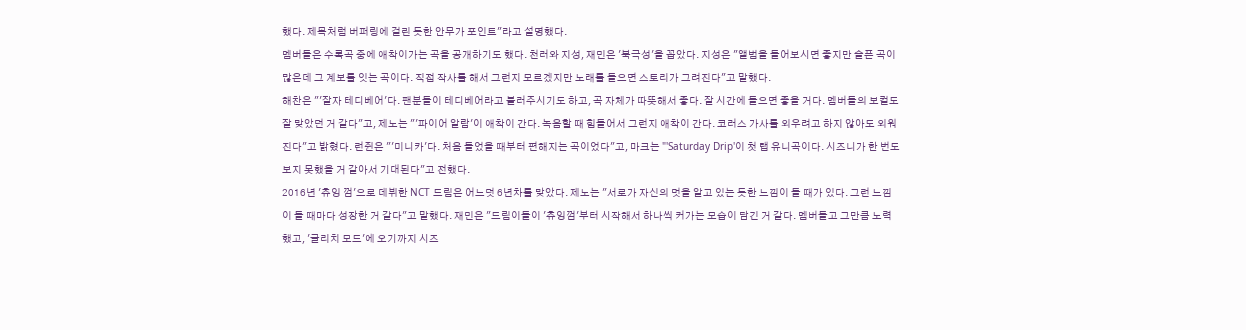했다. 제목처럼 버퍼링에 걸린 듯한 안무가 포인트"라고 설명했다.
멤버들은 수록곡 중에 애착이가는 곡을 공개하기도 했다. 천러와 지성, 재민은 '북극성'을 꼽았다. 지성은 "앨범을 들어보시면 좋지만 슬픈 곡이 많은데 그 계보를 잇는 곡이다. 직접 작사를 해서 그런지 모르겠지만 노래를 들으면 스토리가 그려진다"고 말했다.
해찬은 "'잘자 테디베어'다. 팬분들이 테디베어라고 불러주시기도 하고, 곡 자체가 따뜻해서 좋다. 잘 시간에 들으면 좋을 거다. 멤버들의 보컬도 잘 맞았던 거 같다"고, 제노는 "'파이어 알람'이 애착이 간다. 녹음할 때 힘들어서 그런지 애착이 간다. 코러스 가사를 외우려고 하지 않아도 외워진다"고 밝혔다. 런쥔은 "'미니카'다. 처음 들었을 때부터 편해지는 곡이었다"고, 마크는 "'Saturday Drip'이 첫 랩 유니곡이다. 시즈니가 한 번도 보지 못했을 거 같아서 기대된다"고 전했다.
2016년 '츄잉 껌'으로 데뷔한 NCT 드림은 어느덧 6년차를 맞았다. 제노는 "서로가 자신의 멋을 알고 있는 듯한 느낌이 들 때가 있다. 그런 느낌이 들 때마다 성장한 거 같다"고 말했다. 재민은 "드림이들이 '츄잉껌'부터 시작해서 하나씩 커가는 모습이 담긴 거 같다. 멤버들고 그만큼 노력했고, '글리치 모드'에 오기까지 시즈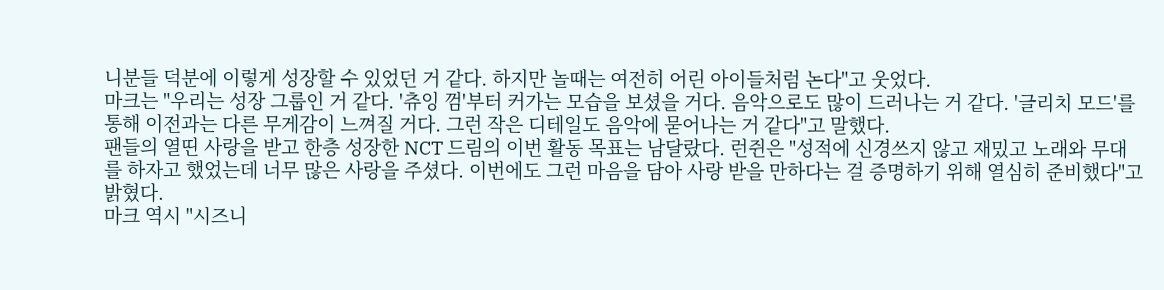니분들 덕분에 이렇게 성장할 수 있었던 거 같다. 하지만 놀때는 여전히 어린 아이들처럼 논다"고 웃었다.
마크는 "우리는 성장 그룹인 거 같다. '츄잉 껌'부터 커가는 모습을 보셨을 거다. 음악으로도 많이 드러나는 거 같다. '글리치 모드'를 통해 이전과는 다른 무게감이 느껴질 거다. 그런 작은 디테일도 음악에 묻어나는 거 같다"고 말했다.
팬들의 열띤 사랑을 받고 한층 성장한 NCT 드림의 이번 활동 목표는 남달랐다. 런쥔은 "성적에 신경쓰지 않고 재밌고 노래와 무대를 하자고 했었는데 너무 많은 사랑을 주셨다. 이번에도 그런 마음을 담아 사랑 받을 만하다는 걸 증명하기 위해 열심히 준비했다"고 밝혔다.
마크 역시 "시즈니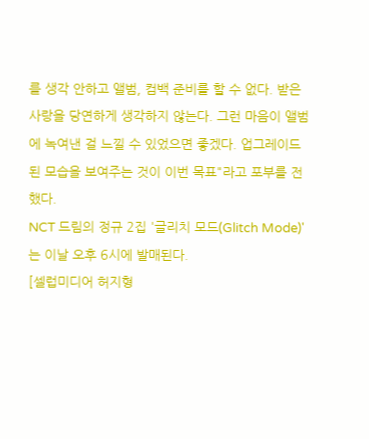를 생각 안하고 앨범, 컴백 준비를 할 수 없다. 받은 사랑을 당연하게 생각하지 않는다. 그런 마음이 앨범에 녹여낸 걸 느낄 수 있었으면 좋겠다. 업그레이드 된 모습을 보여주는 것이 이번 목표"라고 포부를 전했다.
NCT 드림의 정규 2집 '글리치 모드(Glitch Mode)'는 이날 오후 6시에 발매된다.
[셀럽미디어 허지형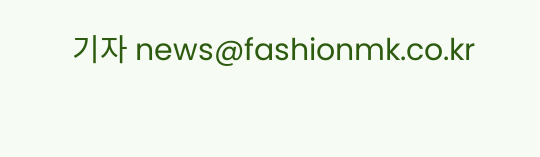기자 news@fashionmk.co.kr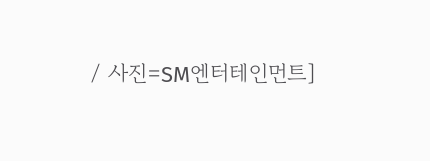/ 사진=SM엔터테인먼트]